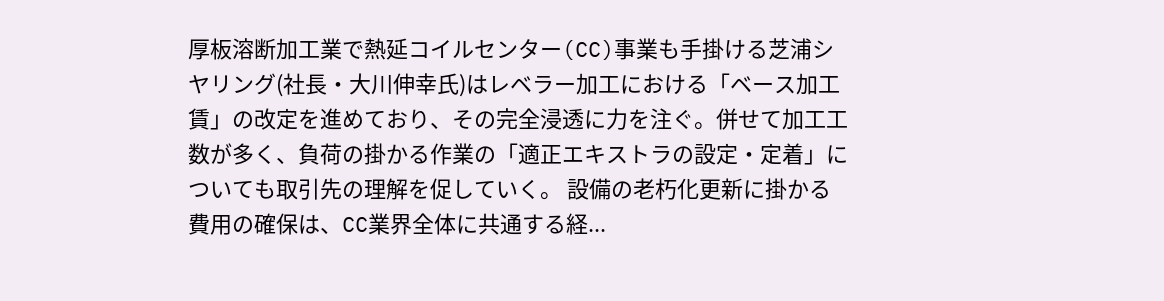厚板溶断加工業で熱延コイルセンター(CC)事業も手掛ける芝浦シヤリング(社長・大川伸幸氏)はレベラー加工における「ベース加工賃」の改定を進めており、その完全浸透に力を注ぐ。併せて加工工数が多く、負荷の掛かる作業の「適正エキストラの設定・定着」についても取引先の理解を促していく。 設備の老朽化更新に掛かる費用の確保は、CC業界全体に共通する経...